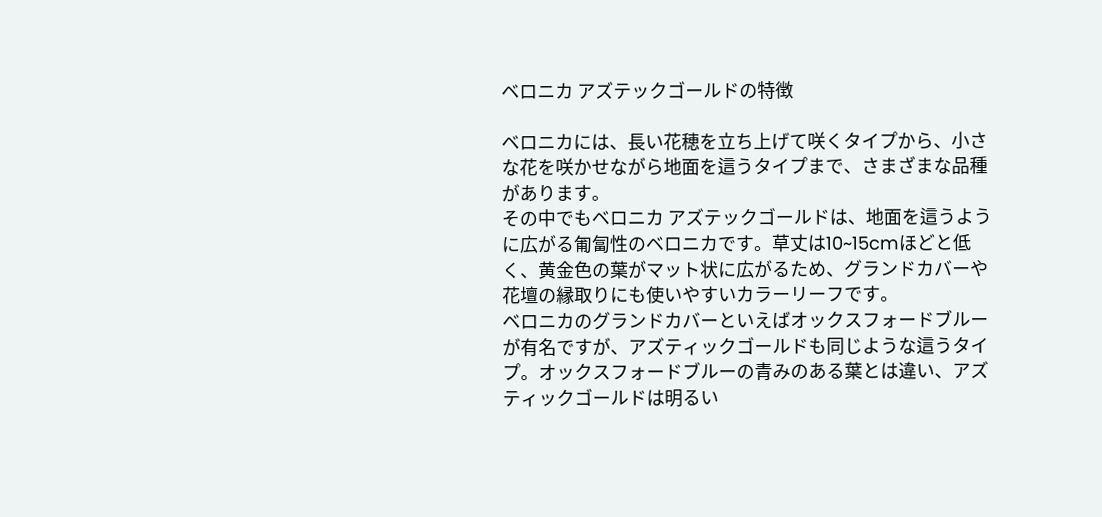ベロニカ アズテックゴールドの特徴

ベロニカには、長い花穂を立ち上げて咲くタイプから、小さな花を咲かせながら地面を這うタイプまで、さまざまな品種があります。
その中でもベロニカ アズテックゴールドは、地面を這うように広がる匍匐性のベロニカです。草丈は10~15cmほどと低く、黄金色の葉がマット状に広がるため、グランドカバーや花壇の縁取りにも使いやすいカラーリーフです。
ベロニカのグランドカバーといえばオックスフォードブルーが有名ですが、アズティックゴールドも同じような這うタイプ。オックスフォードブルーの青みのある葉とは違い、アズティックゴールドは明るい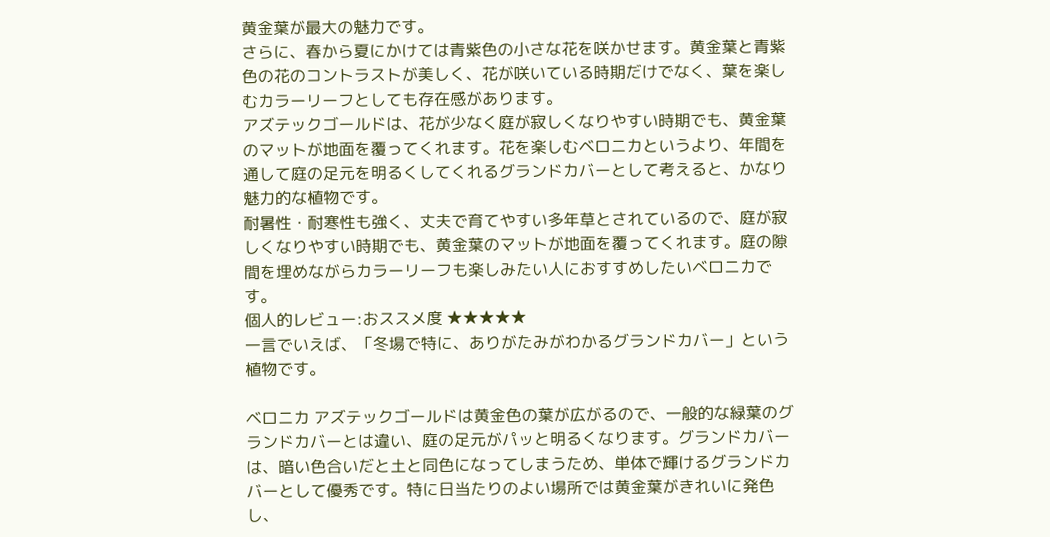黄金葉が最大の魅力です。
さらに、春から夏にかけては青紫色の小さな花を咲かせます。黄金葉と青紫色の花のコントラストが美しく、花が咲いている時期だけでなく、葉を楽しむカラーリーフとしても存在感があります。
アズテックゴールドは、花が少なく庭が寂しくなりやすい時期でも、黄金葉のマットが地面を覆ってくれます。花を楽しむベロニカというより、年間を通して庭の足元を明るくしてくれるグランドカバーとして考えると、かなり魅力的な植物です。
耐暑性・耐寒性も強く、丈夫で育てやすい多年草とされているので、庭が寂しくなりやすい時期でも、黄金葉のマットが地面を覆ってくれます。庭の隙間を埋めながらカラーリーフも楽しみたい人におすすめしたいベロニカです。
個人的レビュー:おススメ度 ★★★★★
一言でいえば、「冬場で特に、ありがたみがわかるグランドカバー」という植物です。

ベロニカ アズテックゴールドは黄金色の葉が広がるので、一般的な緑葉のグランドカバーとは違い、庭の足元がパッと明るくなります。グランドカバーは、暗い色合いだと土と同色になってしまうため、単体で輝けるグランドカバーとして優秀です。特に日当たりのよい場所では黄金葉がきれいに発色し、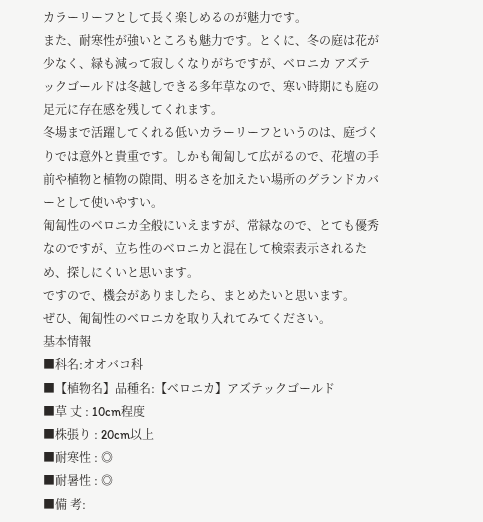カラーリーフとして長く楽しめるのが魅力です。
また、耐寒性が強いところも魅力です。とくに、冬の庭は花が少なく、緑も減って寂しくなりがちですが、ベロニカ アズテックゴールドは冬越しできる多年草なので、寒い時期にも庭の足元に存在感を残してくれます。
冬場まで活躍してくれる低いカラーリーフというのは、庭づくりでは意外と貴重です。しかも匍匐して広がるので、花壇の手前や植物と植物の隙間、明るさを加えたい場所のグランドカバーとして使いやすい。
匍匐性のベロニカ全般にいえますが、常緑なので、とても優秀なのですが、立ち性のベロニカと混在して検索表示されるため、探しにくいと思います。
ですので、機会がありましたら、まとめたいと思います。
ぜひ、匍匐性のベロニカを取り入れてみてください。
基本情報
■科名:オオバコ科
■【植物名】品種名:【ベロニカ】アズテックゴールド
■草 丈 : 10cm程度
■株張り : 20cm以上
■耐寒性 : ◎
■耐暑性 : ◎
■備 考: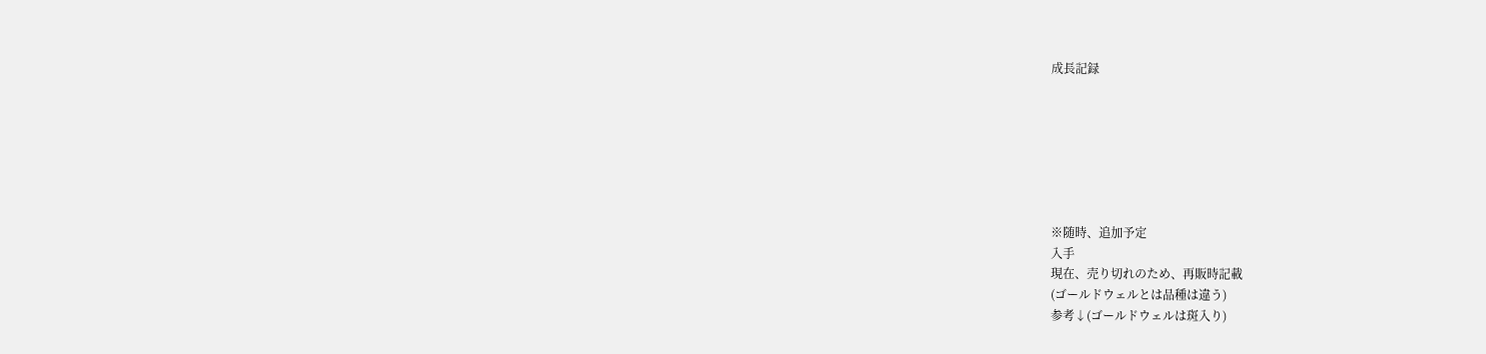成長記録







※随時、追加予定
入手
現在、売り切れのため、再販時記載
(ゴールドウェルとは品種は違う)
参考↓(ゴールドウェルは斑入り)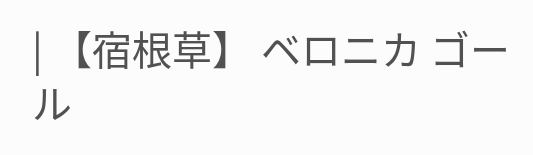| 【宿根草】 ベロニカ ゴール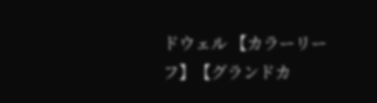ドウェル 【カラーリーフ】【グランドカ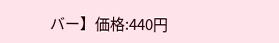バー】価格:440円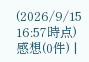(2026/9/15 16:57時点) 感想(0件) |